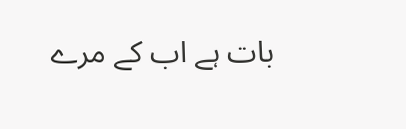بات ہے اب کے مرے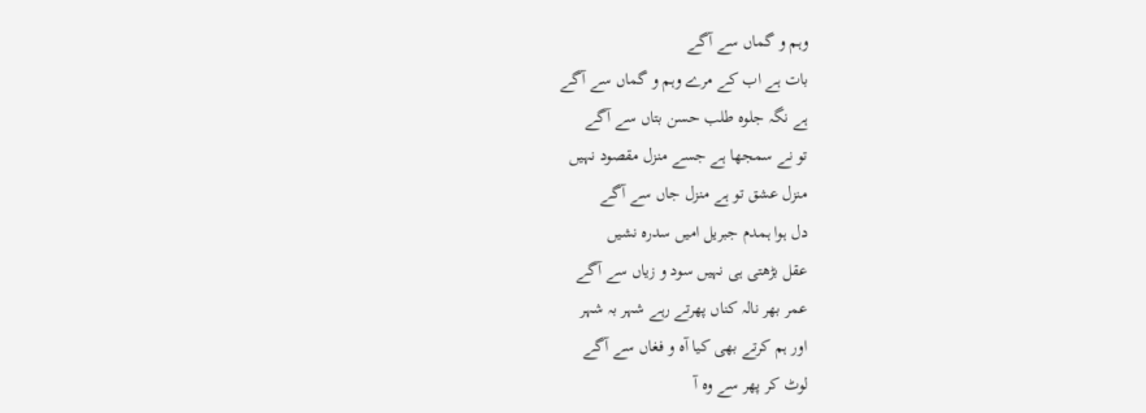وہم و گماں سے آگے
بات ہے اب کے مرے وہم و گماں سے آگے
ہے نگہ جلوہ طلب حسن بتاں سے آگے
تو نے سمجھا ہے جسے منزل مقصود نہیں
منزل عشق تو ہے منزل جاں سے آگے
دل ہوا ہمدم جبریل امیں سدرہ نشیں
عقل بڑھتی ہی نہیں سود و زیاں سے آگے
عمر بھر نالہ کناں پھرتے رہے شہر بہ شہر
اور ہم کرتے بھی کیا آہ و فغاں سے آگے
لوٹ کر پھر سے وہ آ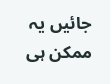جائیں یہ ممکن ہی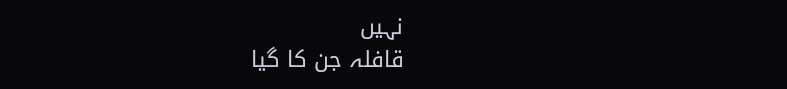نہیں
قافلہ جن کا گیا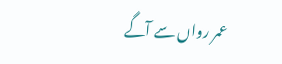عمر رواں سے آگے